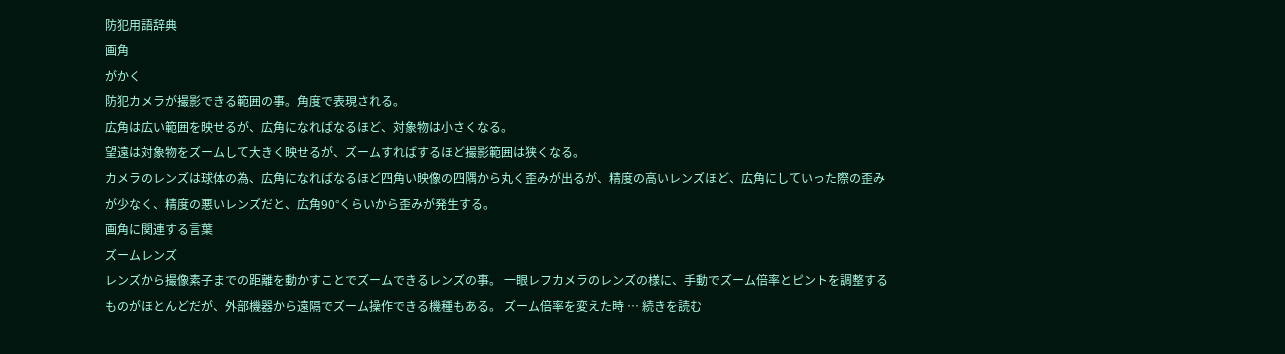防犯用語辞典
画角
がかく
防犯カメラが撮影できる範囲の事。角度で表現される。
広角は広い範囲を映せるが、広角になればなるほど、対象物は小さくなる。
望遠は対象物をズームして大きく映せるが、ズームすればするほど撮影範囲は狭くなる。
カメラのレンズは球体の為、広角になればなるほど四角い映像の四隅から丸く歪みが出るが、精度の高いレンズほど、広角にしていった際の歪みが少なく、精度の悪いレンズだと、広角90°くらいから歪みが発生する。
画角に関連する言葉
ズームレンズ
レンズから撮像素子までの距離を動かすことでズームできるレンズの事。 一眼レフカメラのレンズの様に、手動でズーム倍率とピントを調整するものがほとんどだが、外部機器から遠隔でズーム操作できる機種もある。 ズーム倍率を変えた時 … 続きを読む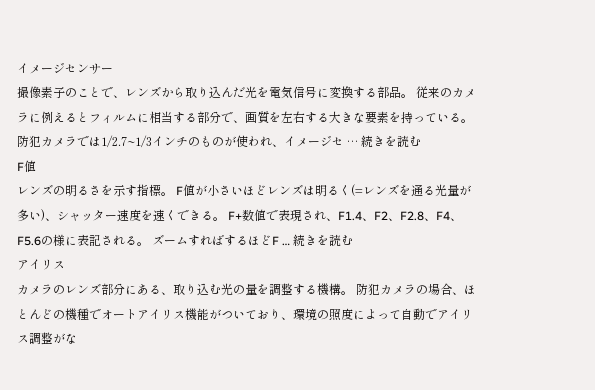イメージセンサー
撮像素子のことで、レンズから取り込んだ光を電気信号に変換する部品。 従来のカメラに例えるとフィルムに相当する部分で、画質を左右する大きな要素を持っている。 防犯カメラでは1/2.7~1/3インチのものが使われ、イメージセ … 続きを読む
F値
レンズの明るさを示す指標。 F値が小さいほどレンズは明るく(=レンズを通る光量が多い)、シャッター速度を速くできる。 F+数値で表現され、F1.4、F2、F2.8、F4、F5.6の様に表記される。 ズームすればするほどF … 続きを読む
アイリス
カメラのレンズ部分にある、取り込む光の量を調整する機構。 防犯カメラの場合、ほとんどの機種でオートアイリス機能がついており、環境の照度によって自動でアイリス調整がな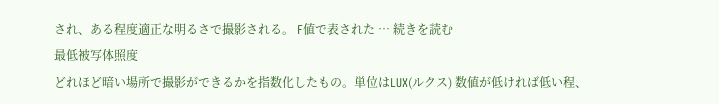され、ある程度適正な明るさで撮影される。 F値で表された … 続きを読む
最低被写体照度
どれほど暗い場所で撮影ができるかを指数化したもの。単位はLUX(ルクス) 数値が低ければ低い程、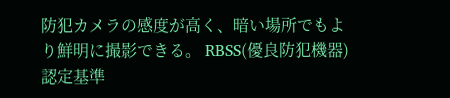防犯カメラの感度が高く、暗い場所でもより鮮明に撮影できる。 RBSS(優良防犯機器)認定基準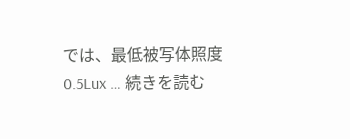では、最低被写体照度0.5Lux … 続きを読む